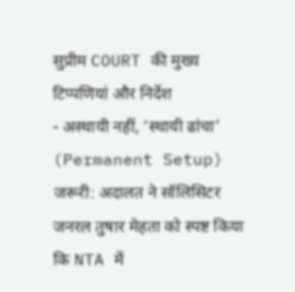सुप्रीम COURT की मुख्य टिप्पणियां और निर्देश
- अस्थायी नहीं, ‘स्थायी ढांचा’ (Permanent Setup) जरूरी: अदालत ने सॉलिसिटर जनरल तुषार मेहता को स्पष्ट किया कि NTA में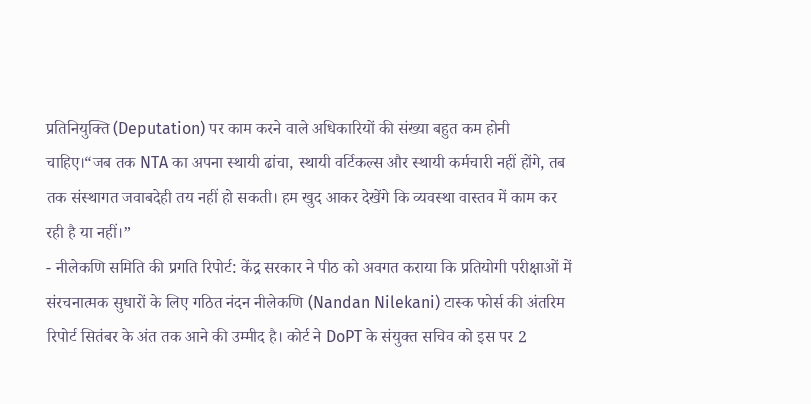प्रतिनियुक्ति (Deputation) पर काम करने वाले अधिकारियों की संख्या बहुत कम होनी चाहिए।“जब तक NTA का अपना स्थायी ढांचा, स्थायी वर्टिकल्स और स्थायी कर्मचारी नहीं होंगे, तब तक संस्थागत जवाबदेही तय नहीं हो सकती। हम खुद आकर देखेंगे कि व्यवस्था वास्तव में काम कर रही है या नहीं।”
- नीलेकणि समिति की प्रगति रिपोर्ट: केंद्र सरकार ने पीठ को अवगत कराया कि प्रतियोगी परीक्षाओं में संरचनात्मक सुधारों के लिए गठित नंदन नीलेकणि (Nandan Nilekani) टास्क फोर्स की अंतरिम रिपोर्ट सितंबर के अंत तक आने की उम्मीद है। कोर्ट ने DoPT के संयुक्त सचिव को इस पर 2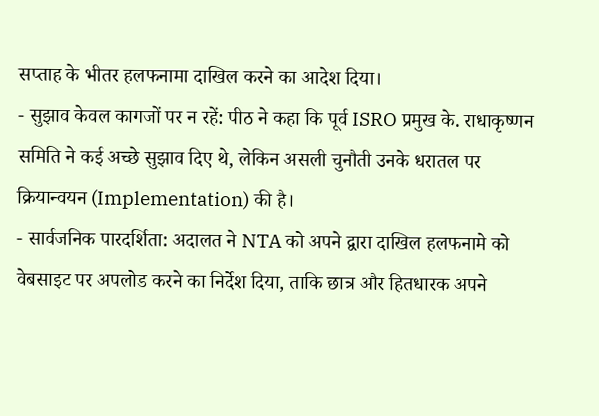सप्ताह के भीतर हलफनामा दाखिल करने का आदेश दिया।
- सुझाव केवल कागजों पर न रहें: पीठ ने कहा कि पूर्व ISRO प्रमुख के. राधाकृष्णन समिति ने कई अच्छे सुझाव दिए थे, लेकिन असली चुनौती उनके धरातल पर क्रियान्वयन (Implementation) की है।
- सार्वजनिक पारदर्शिता: अदालत ने NTA को अपने द्वारा दाखिल हलफनामे को वेबसाइट पर अपलोड करने का निर्देश दिया, ताकि छात्र और हितधारक अपने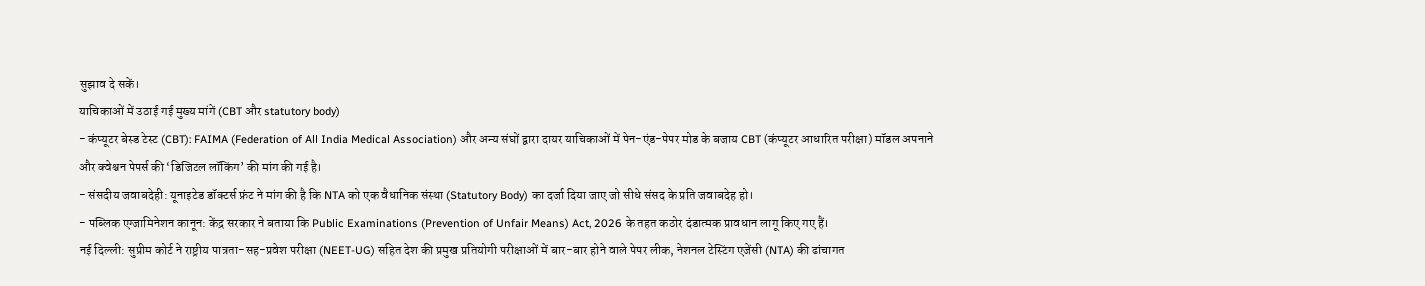सुझाव दे सकें।
याचिकाओं में उठाई गई मुख्य मांगें (CBT और statutory body)
- कंप्यूटर बेस्ड टेस्ट (CBT): FAIMA (Federation of All India Medical Association) और अन्य संघों द्वारा दायर याचिकाओं में पेन-एंड-पेपर मोड के बजाय CBT (कंप्यूटर आधारित परीक्षा) मॉडल अपनाने और क्वेश्चन पेपर्स की ‘डिजिटल लॉकिंग’ की मांग की गई है।
- संसदीय जवाबदेही: यूनाइटेड डॉक्टर्स फ्रंट ने मांग की है कि NTA को एक वैधानिक संस्था (Statutory Body) का दर्जा दिया जाए जो सीधे संसद के प्रति जवाबदेह हो।
- पब्लिक एग्जामिनेशन कानून: केंद्र सरकार ने बताया कि Public Examinations (Prevention of Unfair Means) Act, 2026 के तहत कठोर दंडात्मक प्रावधान लागू किए गए हैं।
नई दिल्ली: सुप्रीम कोर्ट ने राष्ट्रीय पात्रता-सह-प्रवेश परीक्षा (NEET-UG) सहित देश की प्रमुख प्रतियोगी परीक्षाओं में बार-बार होने वाले पेपर लीक, नेशनल टेस्टिंग एजेंसी (NTA) की ढांचागत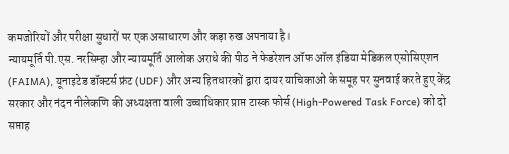कमजोरियों और परीक्षा सुधारों पर एक असाधारण और कड़ा रुख अपनाया है।
न्यायमूर्ति पी.एस. नरसिम्हा और न्यायमूर्ति आलोक अराधे की पीठ ने फेडरेशन ऑफ ऑल इंडिया मेडिकल एसोसिएशन (FAIMA), यूनाइटेड डॉक्टर्स फ्रंट (UDF) और अन्य हितधारकों द्वारा दायर याचिकाओं के समूह पर सुनवाई करते हुए केंद्र सरकार और नंदन नीलेकणि की अध्यक्षता वाली उच्चाधिकार प्राप्त टास्क फोर्स (High-Powered Task Force) को दो सप्ताह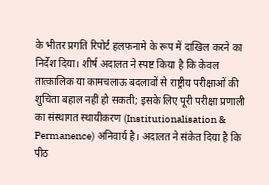के भीतर प्रगति रिपोर्ट हलफनामे के रूप में दाखिल करने का निर्देश दिया। शीर्ष अदालत ने स्पष्ट किया है कि केवल तात्कालिक या कामचलाऊ बदलावों से राष्ट्रीय परीक्षाओं की शुचिता बहाल नहीं हो सकती; इसके लिए पूरी परीक्षा प्रणाली का संस्थागत स्थायीकरण (Institutionalisation & Permanence) अनिवार्य है। अदालत ने संकेत दिया है कि पीठ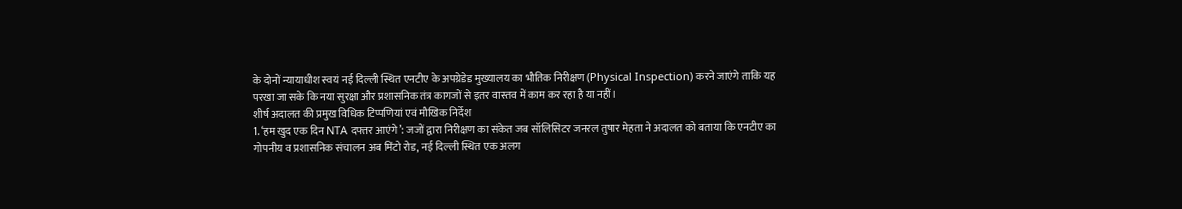के दोनों न्यायाधीश स्वयं नई दिल्ली स्थित एनटीए के अपग्रेडेड मुख्यालय का भौतिक निरीक्षण (Physical Inspection) करने जाएंगे ताकि यह परखा जा सके कि नया सुरक्षा और प्रशासनिक तंत्र कागजों से इतर वास्तव में काम कर रहा है या नहीं।
शीर्ष अदालत की प्रमुख विधिक टिप्पणियां एवं मौखिक निर्देश
1. ‘हम खुद एक दिन NTA दफ्तर आएंगे’: जजों द्वारा निरीक्षण का संकेत जब सॉलिसिटर जनरल तुषार मेहता ने अदालत को बताया कि एनटीए का गोपनीय व प्रशासनिक संचालन अब मिंटो रोड, नई दिल्ली स्थित एक अलग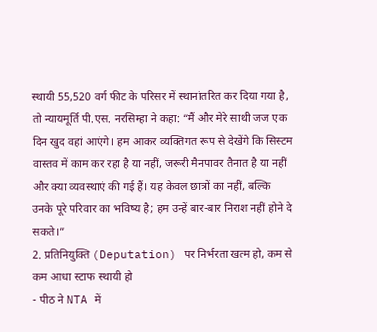स्थायी 55,520 वर्ग फीट के परिसर में स्थानांतरित कर दिया गया है, तो न्यायमूर्ति पी.एस. नरसिम्हा ने कहा: “मैं और मेरे साथी जज एक दिन खुद वहां आएंगे। हम आकर व्यक्तिगत रूप से देखेंगे कि सिस्टम वास्तव में काम कर रहा है या नहीं, जरूरी मैनपावर तैनात है या नहीं और क्या व्यवस्थाएं की गई हैं। यह केवल छात्रों का नहीं, बल्कि उनके पूरे परिवार का भविष्य है; हम उन्हें बार-बार निराश नहीं होने दे सकते।”
2. प्रतिनियुक्ति (Deputation) पर निर्भरता खत्म हो, कम से कम आधा स्टाफ स्थायी हो
- पीठ ने NTA में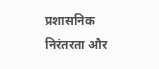प्रशासनिक निरंतरता और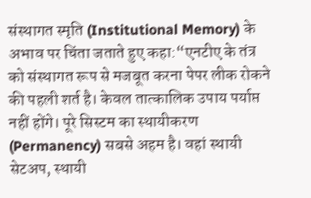संस्थागत स्मृति (Institutional Memory) के अभाव पर चिंता जताते हुए कहा:“एनटीए के तंत्र को संस्थागत रूप से मजबूत करना पेपर लीक रोकने की पहली शर्त है। केवल तात्कालिक उपाय पर्याप्त नहीं होंगे। पूरे सिस्टम का स्थायीकरण (Permanency) सबसे अहम है। वहां स्थायी सेटअप, स्थायी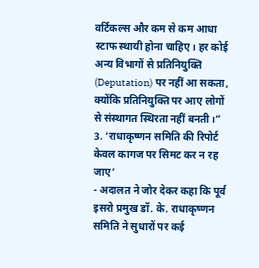वर्टिकल्स और कम से कम आधा स्टाफ स्थायी होना चाहिए। हर कोई अन्य विभागों से प्रतिनियुक्ति (Deputation) पर नहीं आ सकता, क्योंकि प्रतिनियुक्ति पर आए लोगों से संस्थागत स्थिरता नहीं बनती।”
3. ‘राधाकृष्णन समिति की रिपोर्ट केवल कागज पर सिमट कर न रह जाए’
- अदालत ने जोर देकर कहा कि पूर्व इसरो प्रमुख डॉ. के. राधाकृष्णन समिति ने सुधारों पर कई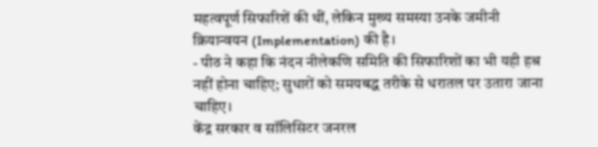महत्वपूर्ण सिफारिशें की थीं, लेकिन मुख्य समस्या उनके जमीनी क्रियान्वयन (Implementation) की है।
- पीठ ने कहा कि नंदन नीलेकणि समिति की सिफारिशों का भी यही हश्र नहीं होना चाहिए; सुधारों को समयबद्ध तरीके से धरातल पर उतारा जाना चाहिए।
केंद्र सरकार व सॉलिसिटर जनरल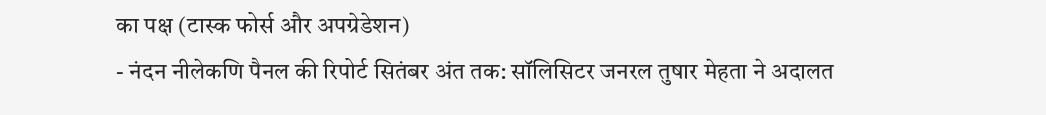का पक्ष (टास्क फोर्स और अपग्रेडेशन)
- नंदन नीलेकणि पैनल की रिपोर्ट सितंबर अंत तक: सॉलिसिटर जनरल तुषार मेहता ने अदालत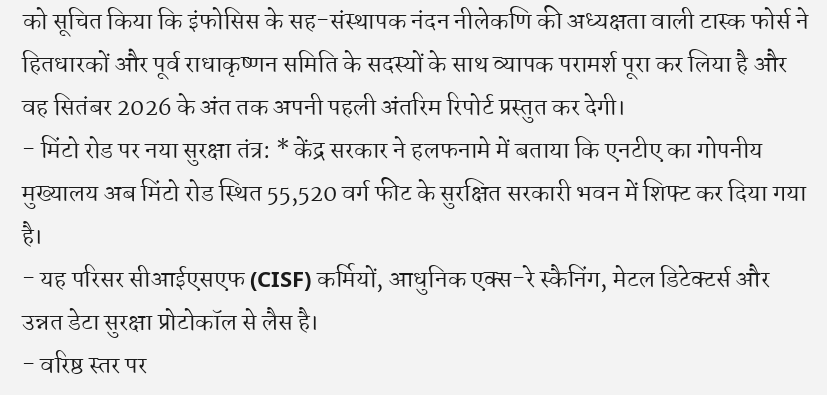को सूचित किया कि इंफोसिस के सह-संस्थापक नंदन नीलेकणि की अध्यक्षता वाली टास्क फोर्स ने हितधारकों और पूर्व राधाकृष्णन समिति के सदस्यों के साथ व्यापक परामर्श पूरा कर लिया है और वह सितंबर 2026 के अंत तक अपनी पहली अंतरिम रिपोर्ट प्रस्तुत कर देगी।
- मिंटो रोड पर नया सुरक्षा तंत्र: * केंद्र सरकार ने हलफनामे में बताया कि एनटीए का गोपनीय मुख्यालय अब मिंटो रोड स्थित 55,520 वर्ग फीट के सुरक्षित सरकारी भवन में शिफ्ट कर दिया गया है।
- यह परिसर सीआईएसएफ (CISF) कर्मियों, आधुनिक एक्स-रे स्कैनिंग, मेटल डिटेक्टर्स और उन्नत डेटा सुरक्षा प्रोटोकॉल से लैस है।
- वरिष्ठ स्तर पर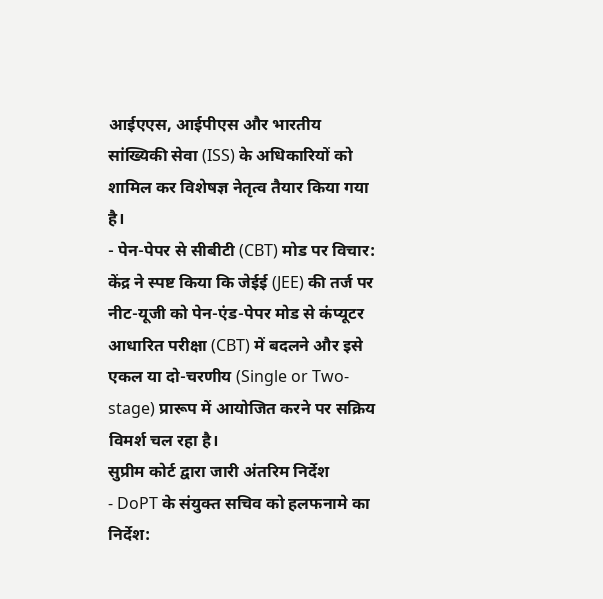आईएएस, आईपीएस और भारतीय सांख्यिकी सेवा (ISS) के अधिकारियों को शामिल कर विशेषज्ञ नेतृत्व तैयार किया गया है।
- पेन-पेपर से सीबीटी (CBT) मोड पर विचार: केंद्र ने स्पष्ट किया कि जेईई (JEE) की तर्ज पर नीट-यूजी को पेन-एंड-पेपर मोड से कंप्यूटर आधारित परीक्षा (CBT) में बदलने और इसे एकल या दो-चरणीय (Single or Two-stage) प्रारूप में आयोजित करने पर सक्रिय विमर्श चल रहा है।
सुप्रीम कोर्ट द्वारा जारी अंतरिम निर्देश
- DoPT के संयुक्त सचिव को हलफनामे का निर्देश: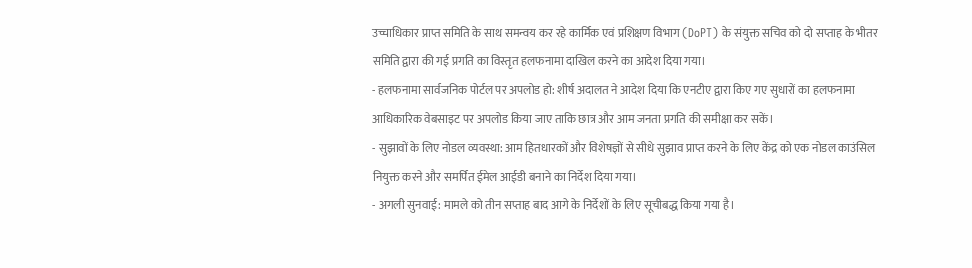उच्चाधिकार प्राप्त समिति के साथ समन्वय कर रहे कार्मिक एवं प्रशिक्षण विभाग (DoPT) के संयुक्त सचिव को दो सप्ताह के भीतर समिति द्वारा की गई प्रगति का विस्तृत हलफनामा दाखिल करने का आदेश दिया गया।
- हलफनामा सार्वजनिक पोर्टल पर अपलोड हो: शीर्ष अदालत ने आदेश दिया कि एनटीए द्वारा किए गए सुधारों का हलफनामा आधिकारिक वेबसाइट पर अपलोड किया जाए ताकि छात्र और आम जनता प्रगति की समीक्षा कर सकें।
- सुझावों के लिए नोडल व्यवस्था: आम हितधारकों और विशेषज्ञों से सीधे सुझाव प्राप्त करने के लिए केंद्र को एक नोडल काउंसिल नियुक्त करने और समर्पित ईमेल आईडी बनाने का निर्देश दिया गया।
- अगली सुनवाई: मामले को तीन सप्ताह बाद आगे के निर्देशों के लिए सूचीबद्ध किया गया है।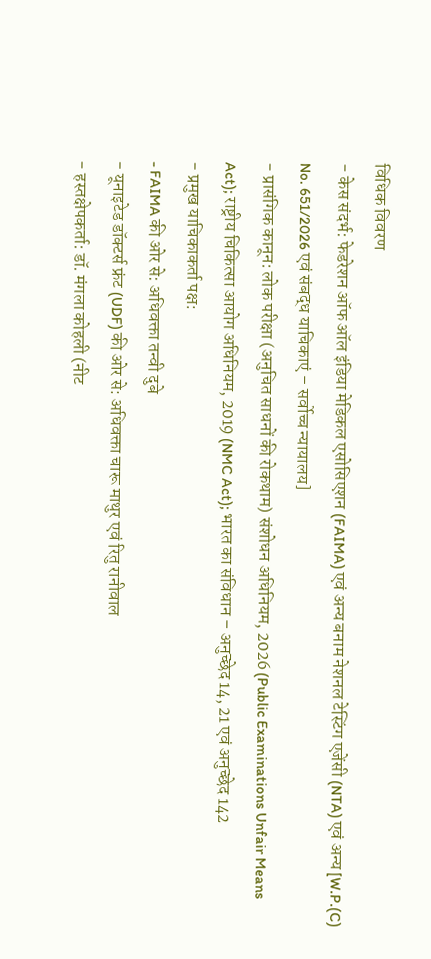विधिक विवरण
- केस संदर्भ: फेडरेशन ऑफ ऑल इंडिया मेडिकल एसोसिएशन (FAIMA) एवं अन्य बनाम नेशनल टेस्टिंग एजेंसी (NTA) एवं अन्य [W.P.(C) No. 651/2026 एवं संबद्ध याचिकाएं – सर्वोच्च न्यायालय]
- प्रासंगिक कानून: लोक परीक्षा (अनुचित साधनों की रोकथाम) संशोधन अधिनियम, 2026 (Public Examinations Unfair Means Act); राष्ट्रीय चिकित्सा आयोग अधिनियम, 2019 (NMC Act); भारत का संविधान – अनुच्छेद 14, 21 एवं अनुच्छेद 142
- प्रमुख याचिकाकर्ता पक्ष:
- FAIMA की ओर से: अधिवक्ता तन्वी दुबे
- यूनाइटेड डॉक्टर्स फ्रंट (UDF) की ओर से: अधिवक्ता चारू माथुर एवं रितु रानीवाल
- हस्तक्षेपकर्ता: डॉ. मंगला कोहली (नीट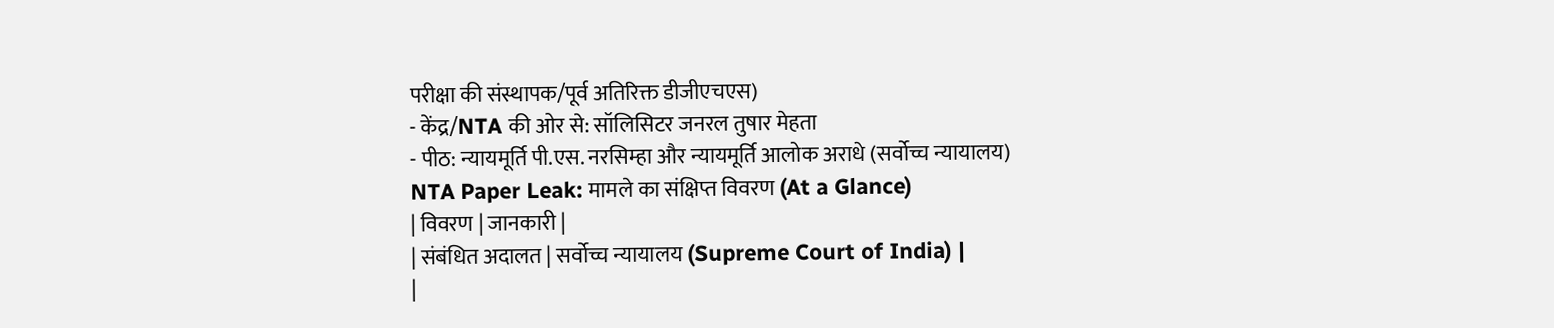परीक्षा की संस्थापक/पूर्व अतिरिक्त डीजीएचएस)
- केंद्र/NTA की ओर से: सॉलिसिटर जनरल तुषार मेहता
- पीठ: न्यायमूर्ति पी.एस. नरसिम्हा और न्यायमूर्ति आलोक अराधे (सर्वोच्च न्यायालय)
NTA Paper Leak: मामले का संक्षिप्त विवरण (At a Glance)
| विवरण | जानकारी |
| संबंधित अदालत | सर्वोच्च न्यायालय (Supreme Court of India) |
|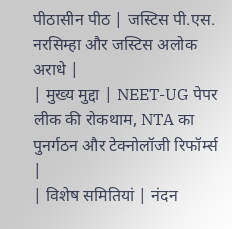पीठासीन पीठ | जस्टिस पी.एस. नरसिम्हा और जस्टिस अलोक अराधे |
| मुख्य मुद्दा | NEET-UG पेपर लीक की रोकथाम, NTA का पुनर्गठन और टेक्नोलॉजी रिफॉर्म्स |
| विशेष समितियां | नंदन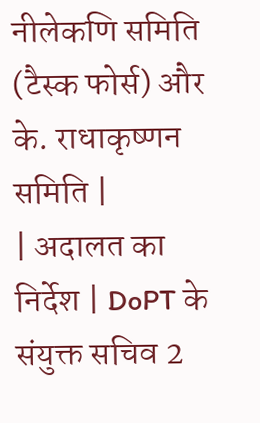नीलेकणि समिति (टैस्क फोर्स) और के. राधाकृष्णन समिति |
| अदालत का निर्देश | DoPT के संयुक्त सचिव 2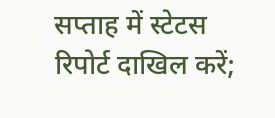सप्ताह में स्टेटस रिपोर्ट दाखिल करें;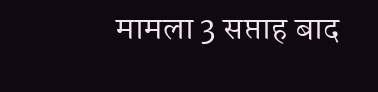मामला 3 सप्ताह बाद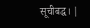सूचीबद्ध। |